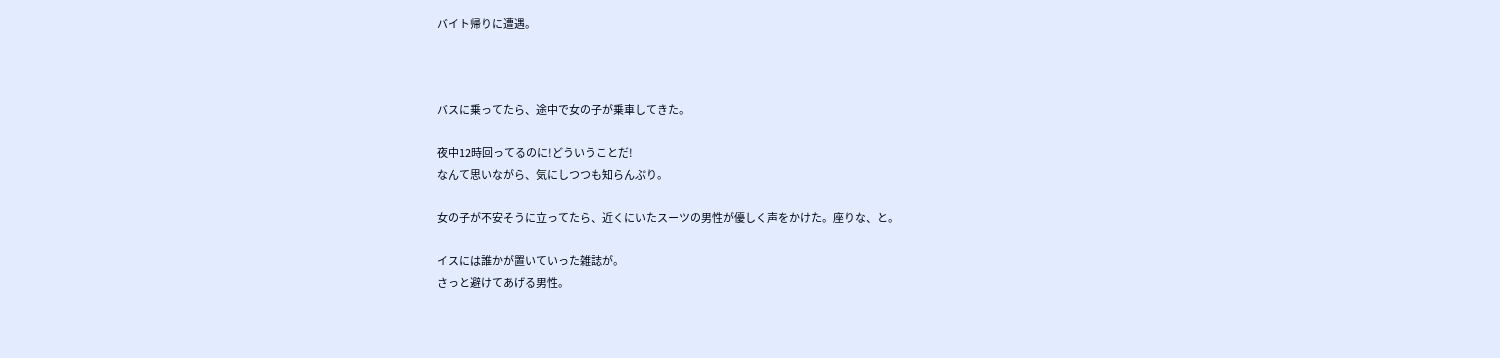バイト帰りに遭遇。



バスに乗ってたら、途中で女の子が乗車してきた。

夜中12時回ってるのに!どういうことだ!
なんて思いながら、気にしつつも知らんぷり。

女の子が不安そうに立ってたら、近くにいたスーツの男性が優しく声をかけた。座りな、と。

イスには誰かが置いていった雑誌が。
さっと避けてあげる男性。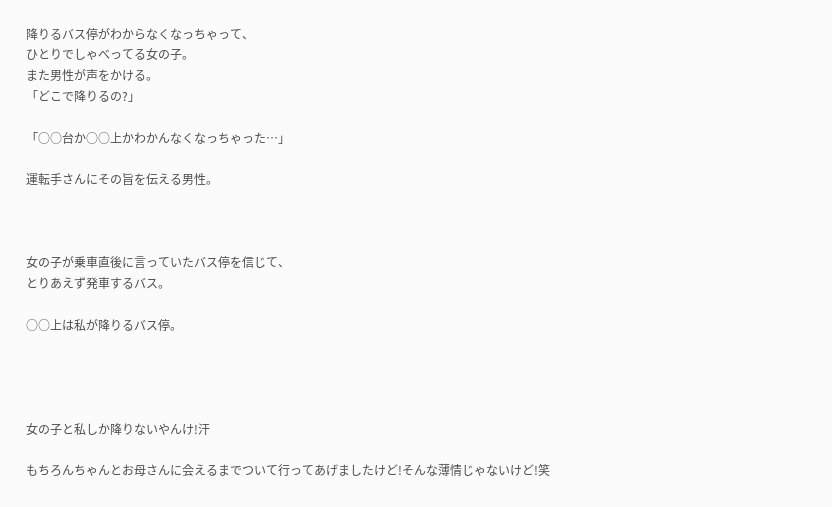降りるバス停がわからなくなっちゃって、
ひとりでしゃべってる女の子。
また男性が声をかける。
「どこで降りるの?」

「○○台か○○上かわかんなくなっちゃった…」

運転手さんにその旨を伝える男性。



女の子が乗車直後に言っていたバス停を信じて、
とりあえず発車するバス。

○○上は私が降りるバス停。




女の子と私しか降りないやんけ!汗

もちろんちゃんとお母さんに会えるまでついて行ってあげましたけど!そんな薄情じゃないけど!笑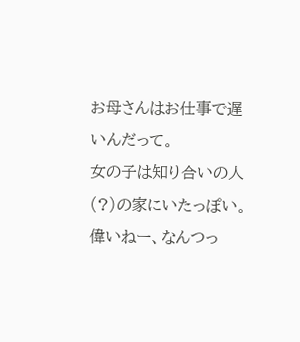お母さんはお仕事で遅いんだって。
女の子は知り合いの人(?)の家にいたっぽい。
偉いねー、なんつっ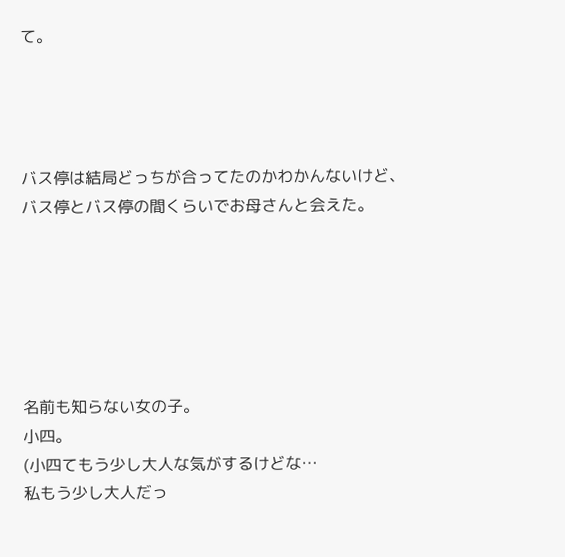て。




バス停は結局どっちが合ってたのかわかんないけど、
バス停とバス停の間くらいでお母さんと会えた。






名前も知らない女の子。
小四。
(小四てもう少し大人な気がするけどな…
私もう少し大人だっ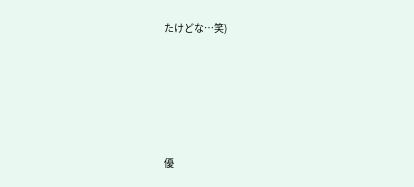たけどな…笑)








優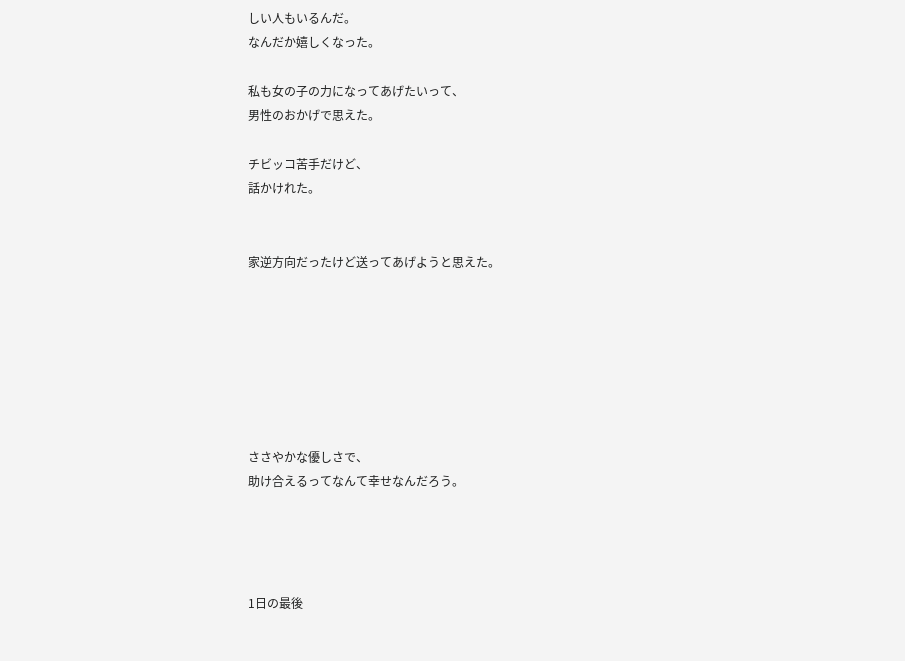しい人もいるんだ。
なんだか嬉しくなった。

私も女の子の力になってあげたいって、
男性のおかげで思えた。

チビッコ苦手だけど、
話かけれた。


家逆方向だったけど送ってあげようと思えた。







ささやかな優しさで、
助け合えるってなんて幸せなんだろう。




1日の最後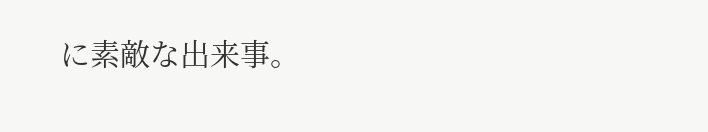に素敵な出来事。